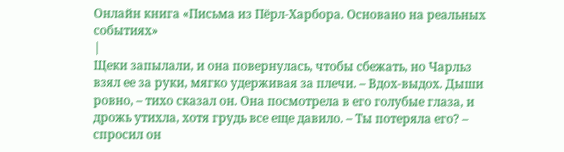Онлайн книга «Письма из Пёрл-Харбора. Основано на реальных событиях»
|
Щеки запылали, и она повернулась, чтобы сбежать, но Чарльз взял ее за руки, мягко удерживая за плечи. – Вдох-выдох. Дыши ровно, – тихо сказал он. Она посмотрела в его голубые глаза, и дрожь утихла, хотя грудь все еще давило. – Ты потеряла его? – спросил он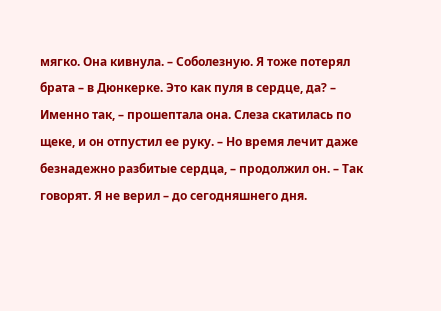мягко. Она кивнула. – Соболезную. Я тоже потерял брата – в Дюнкерке. Это как пуля в сердце, да? – Именно так, – прошептала она. Слеза скатилась по щеке, и он отпустил ее руку. – Но время лечит даже безнадежно разбитые сердца, – продолжил он. – Так говорят. Я не верил – до сегодняшнего дня.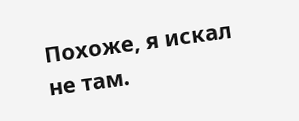Похоже, я искал не там.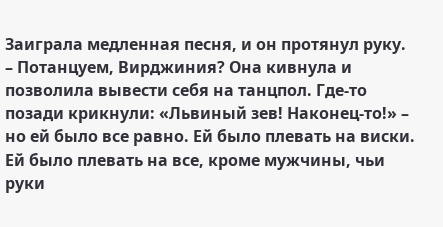Заиграла медленная песня, и он протянул руку. – Потанцуем, Вирджиния? Она кивнула и позволила вывести себя на танцпол. Где-то позади крикнули: «Львиный зев! Наконец-то!» – но ей было все равно. Ей было плевать на виски. Ей было плевать на все, кроме мужчины, чьи руки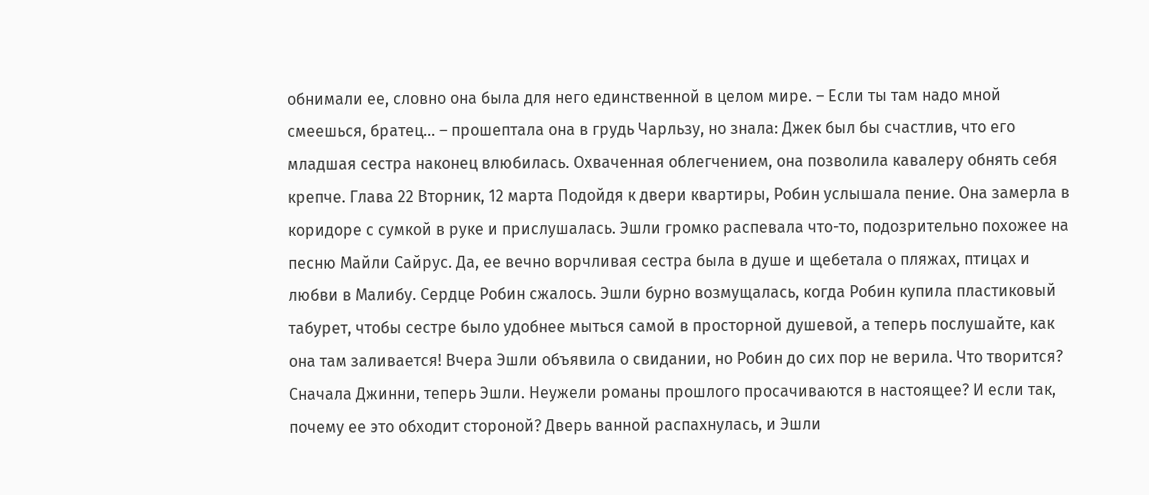обнимали ее, словно она была для него единственной в целом мире. – Если ты там надо мной смеешься, братец… – прошептала она в грудь Чарльзу, но знала: Джек был бы счастлив, что его младшая сестра наконец влюбилась. Охваченная облегчением, она позволила кавалеру обнять себя крепче. Глава 22 Вторник, 12 марта Подойдя к двери квартиры, Робин услышала пение. Она замерла в коридоре с сумкой в руке и прислушалась. Эшли громко распевала что-то, подозрительно похожее на песню Майли Сайрус. Да, ее вечно ворчливая сестра была в душе и щебетала о пляжах, птицах и любви в Малибу. Сердце Робин сжалось. Эшли бурно возмущалась, когда Робин купила пластиковый табурет, чтобы сестре было удобнее мыться самой в просторной душевой, а теперь послушайте, как она там заливается! Вчера Эшли объявила о свидании, но Робин до сих пор не верила. Что творится? Сначала Джинни, теперь Эшли. Неужели романы прошлого просачиваются в настоящее? И если так, почему ее это обходит стороной? Дверь ванной распахнулась, и Эшли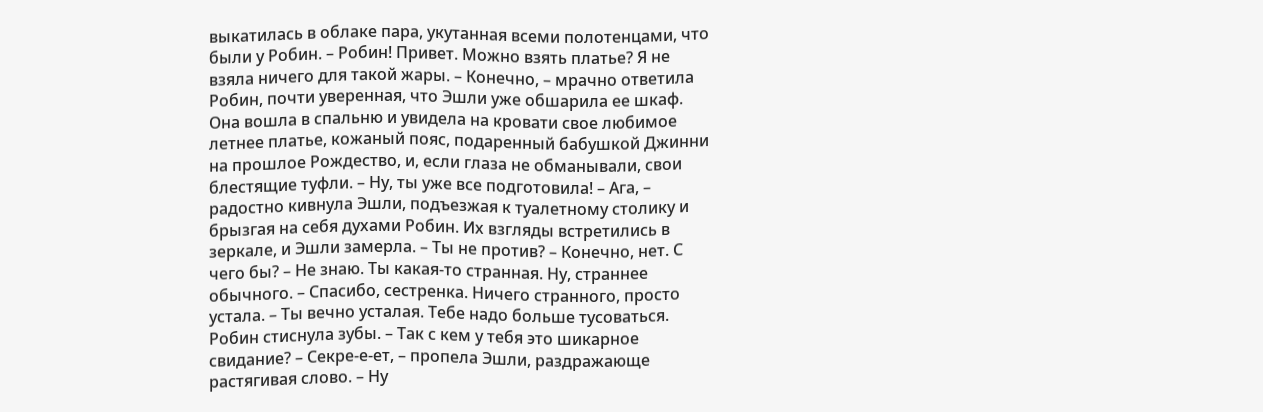выкатилась в облаке пара, укутанная всеми полотенцами, что были у Робин. – Робин! Привет. Можно взять платье? Я не взяла ничего для такой жары. – Конечно, – мрачно ответила Робин, почти уверенная, что Эшли уже обшарила ее шкаф. Она вошла в спальню и увидела на кровати свое любимое летнее платье, кожаный пояс, подаренный бабушкой Джинни на прошлое Рождество, и, если глаза не обманывали, свои блестящие туфли. – Ну, ты уже все подготовила! – Ага, – радостно кивнула Эшли, подъезжая к туалетному столику и брызгая на себя духами Робин. Их взгляды встретились в зеркале, и Эшли замерла. – Ты не против? – Конечно, нет. С чего бы? – Не знаю. Ты какая-то странная. Ну, страннее обычного. – Спасибо, сестренка. Ничего странного, просто устала. – Ты вечно усталая. Тебе надо больше тусоваться. Робин стиснула зубы. – Так с кем у тебя это шикарное свидание? – Секре-е-ет, – пропела Эшли, раздражающе растягивая слово. – Ну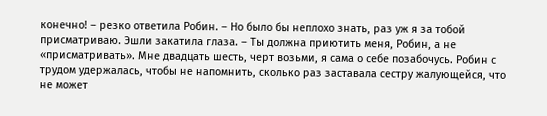конечно! – резко ответила Робин. – Но было бы неплохо знать, раз уж я за тобой присматриваю. Эшли закатила глаза. – Ты должна приютить меня, Робин, а не «присматривать». Мне двадцать шесть, черт возьми, я сама о себе позабочусь. Робин с трудом удержалась, чтобы не напомнить, сколько раз заставала сестру жалующейся, что не может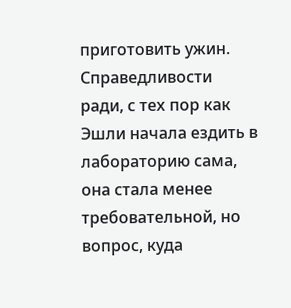приготовить ужин. Справедливости ради, с тех пор как Эшли начала ездить в лабораторию сама, она стала менее требовательной, но вопрос, куда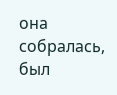она собралась, был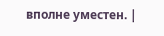вполне уместен. |